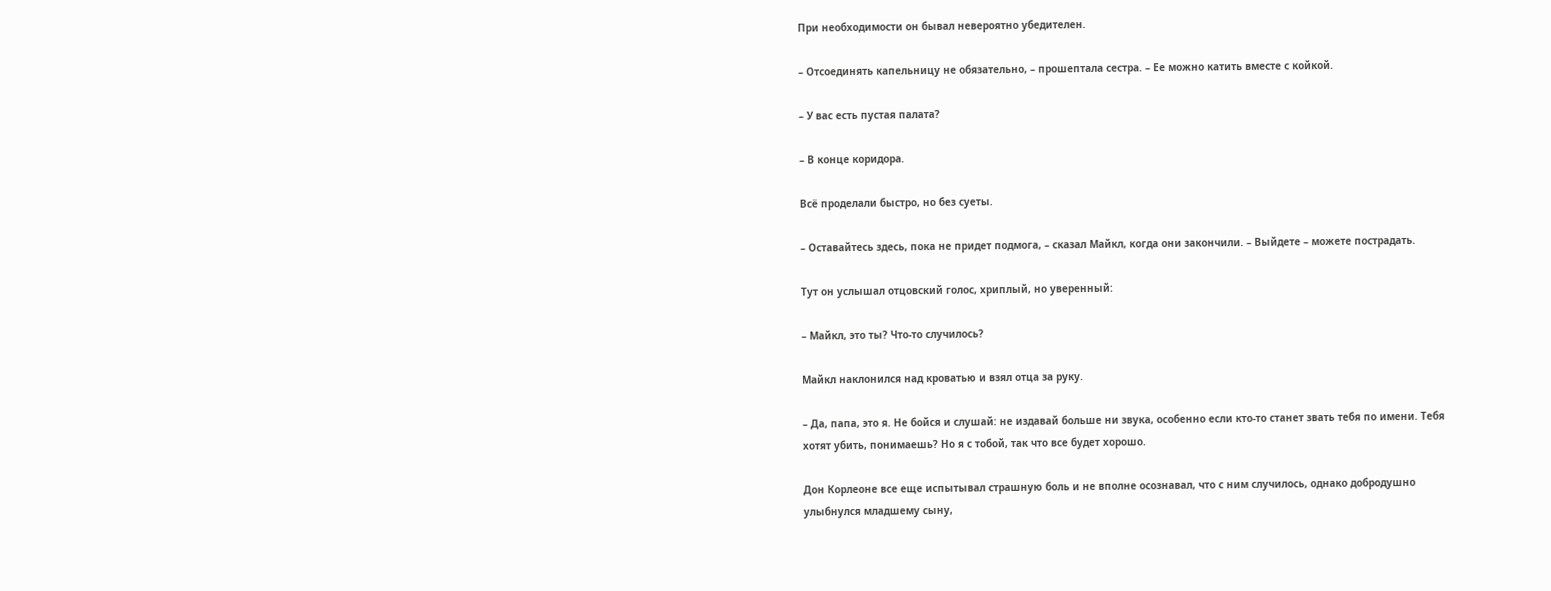При необходимости он бывал невероятно убедителен.

– Отсоединять капельницу не обязательно, – прошептала сестра. – Ее можно катить вместе с койкой.

– У вас есть пустая палата?

– В конце коридора.

Всё проделали быстро, но без суеты.

– Оставайтесь здесь, пока не придет подмога, – сказал Майкл, когда они закончили. – Выйдете – можете пострадать.

Тут он услышал отцовский голос, хриплый, но уверенный:

– Майкл, это ты? Что-то случилось?

Майкл наклонился над кроватью и взял отца за руку.

– Да, папа, это я. Не бойся и слушай: не издавай больше ни звука, особенно если кто-то станет звать тебя по имени. Тебя хотят убить, понимаешь? Но я с тобой, так что все будет хорошо.

Дон Корлеоне все еще испытывал страшную боль и не вполне осознавал, что с ним случилось, однако добродушно улыбнулся младшему сыну,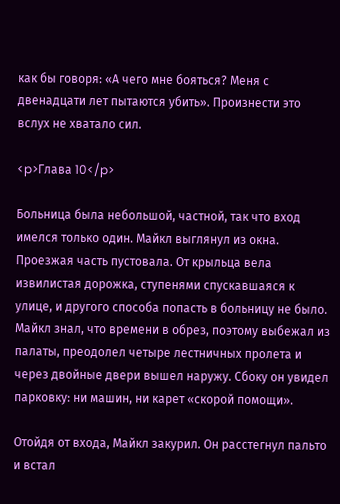как бы говоря: «А чего мне бояться? Меня с двенадцати лет пытаются убить». Произнести это вслух не хватало сил.

<p>Глава 10</p>

Больница была небольшой, частной, так что вход имелся только один. Майкл выглянул из окна. Проезжая часть пустовала. От крыльца вела извилистая дорожка, ступенями спускавшаяся к улице, и другого способа попасть в больницу не было. Майкл знал, что времени в обрез, поэтому выбежал из палаты, преодолел четыре лестничных пролета и через двойные двери вышел наружу. Сбоку он увидел парковку: ни машин, ни карет «скорой помощи».

Отойдя от входа, Майкл закурил. Он расстегнул пальто и встал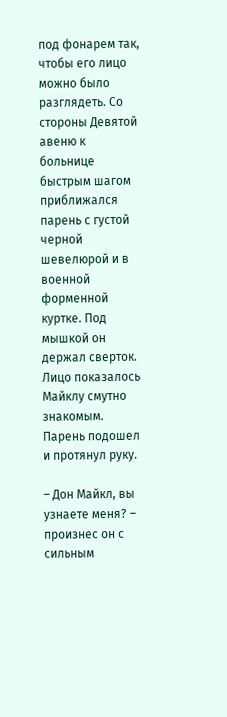под фонарем так, чтобы его лицо можно было разглядеть. Со стороны Девятой авеню к больнице быстрым шагом приближался парень с густой черной шевелюрой и в военной форменной куртке. Под мышкой он держал сверток. Лицо показалось Майклу смутно знакомым. Парень подошел и протянул руку.

– Дон Майкл, вы узнаете меня? – произнес он с сильным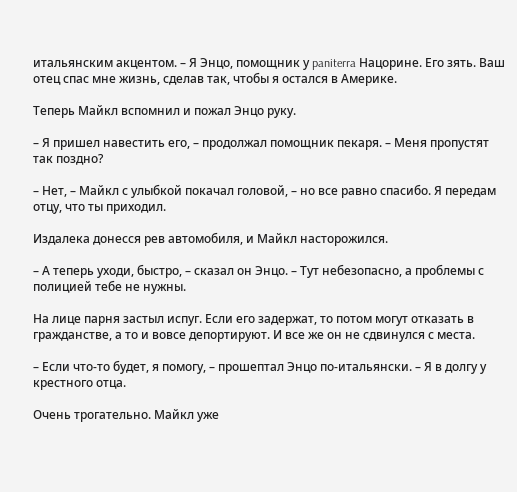итальянским акцентом. – Я Энцо, помощник у paniterra Нацорине. Его зять. Ваш отец спас мне жизнь, сделав так, чтобы я остался в Америке.

Теперь Майкл вспомнил и пожал Энцо руку.

– Я пришел навестить его, – продолжал помощник пекаря. – Меня пропустят так поздно?

– Нет, – Майкл с улыбкой покачал головой, – но все равно спасибо. Я передам отцу, что ты приходил.

Издалека донесся рев автомобиля, и Майкл насторожился.

– А теперь уходи, быстро, – сказал он Энцо. – Тут небезопасно, а проблемы с полицией тебе не нужны.

На лице парня застыл испуг. Если его задержат, то потом могут отказать в гражданстве, а то и вовсе депортируют. И все же он не сдвинулся с места.

– Если что-то будет, я помогу, – прошептал Энцо по-итальянски. – Я в долгу у крестного отца.

Очень трогательно. Майкл уже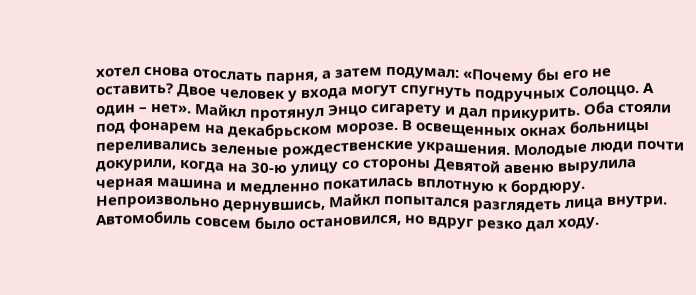хотел снова отослать парня, а затем подумал: «Почему бы его не оставить? Двое человек у входа могут спугнуть подручных Солоццо. А один – нет». Майкл протянул Энцо сигарету и дал прикурить. Оба стояли под фонарем на декабрьском морозе. В освещенных окнах больницы переливались зеленые рождественские украшения. Молодые люди почти докурили, когда на 30‑ю улицу со стороны Девятой авеню вырулила черная машина и медленно покатилась вплотную к бордюру. Непроизвольно дернувшись, Майкл попытался разглядеть лица внутри. Автомобиль совсем было остановился, но вдруг резко дал ходу.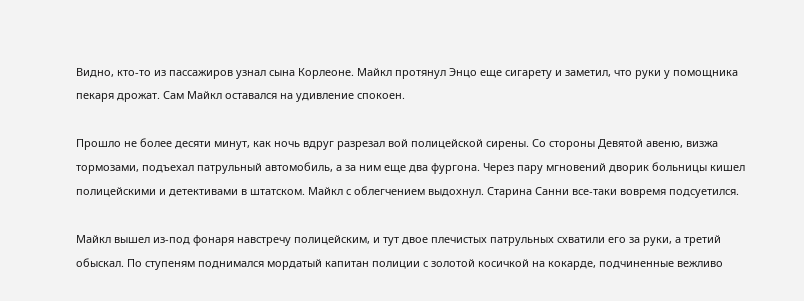Видно, кто-то из пассажиров узнал сына Корлеоне. Майкл протянул Энцо еще сигарету и заметил, что руки у помощника пекаря дрожат. Сам Майкл оставался на удивление спокоен.

Прошло не более десяти минут, как ночь вдруг разрезал вой полицейской сирены. Со стороны Девятой авеню, визжа тормозами, подъехал патрульный автомобиль, а за ним еще два фургона. Через пару мгновений дворик больницы кишел полицейскими и детективами в штатском. Майкл с облегчением выдохнул. Старина Санни все-таки вовремя подсуетился.

Майкл вышел из-под фонаря навстречу полицейским, и тут двое плечистых патрульных схватили его за руки, а третий обыскал. По ступеням поднимался мордатый капитан полиции с золотой косичкой на кокарде, подчиненные вежливо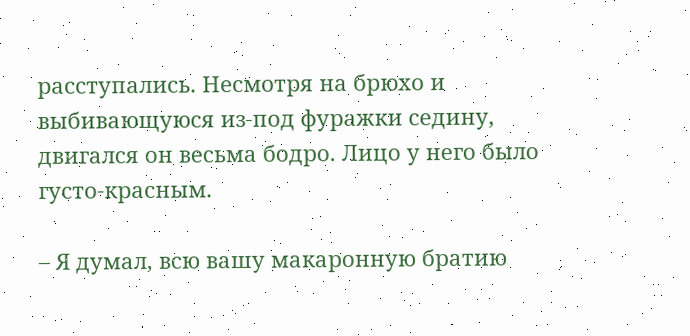расступались. Несмотря на брюхо и выбивающуюся из-под фуражки седину, двигался он весьма бодро. Лицо у него было густо-красным.

– Я думал, всю вашу макаронную братию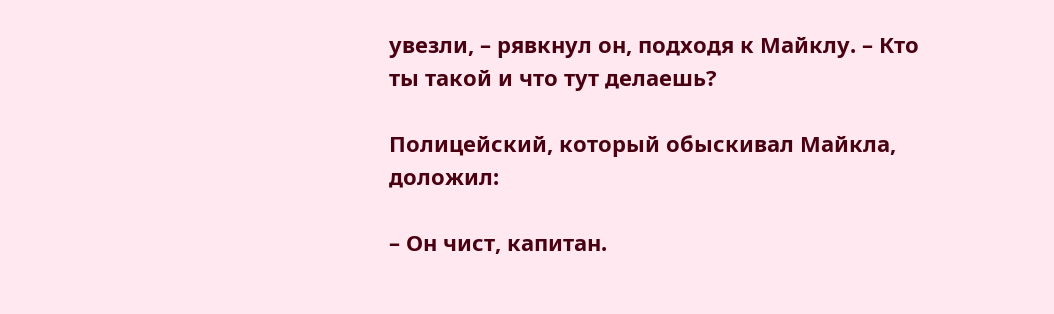увезли, – рявкнул он, подходя к Майклу. – Кто ты такой и что тут делаешь?

Полицейский, который обыскивал Майкла, доложил:

– Он чист, капитан.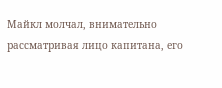Майкл молчал, внимательно рассматривая лицо капитана, его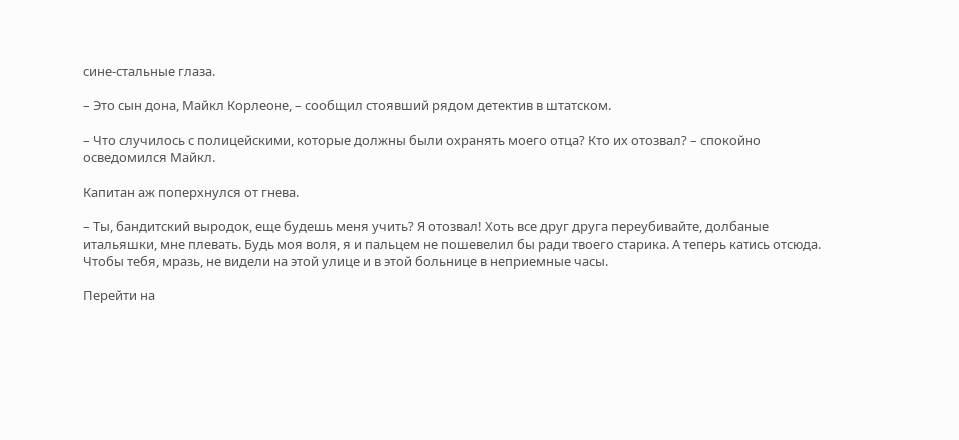сине-стальные глаза.

– Это сын дона, Майкл Корлеоне, – сообщил стоявший рядом детектив в штатском.

– Что случилось с полицейскими, которые должны были охранять моего отца? Кто их отозвал? – спокойно осведомился Майкл.

Капитан аж поперхнулся от гнева.

– Ты, бандитский выродок, еще будешь меня учить? Я отозвал! Хоть все друг друга переубивайте, долбаные итальяшки, мне плевать. Будь моя воля, я и пальцем не пошевелил бы ради твоего старика. А теперь катись отсюда. Чтобы тебя, мразь, не видели на этой улице и в этой больнице в неприемные часы.

Перейти на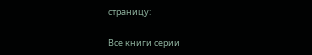страницу:

Все книги серии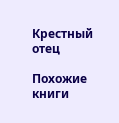Крестный отец

Похожие книги